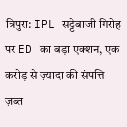त्रिपुरा: IPL सट्टेबाजी गिरोह पर ED का बड़ा एक्शन, एक करोड़ से ज़्यादा की संपत्ति ज़ब्त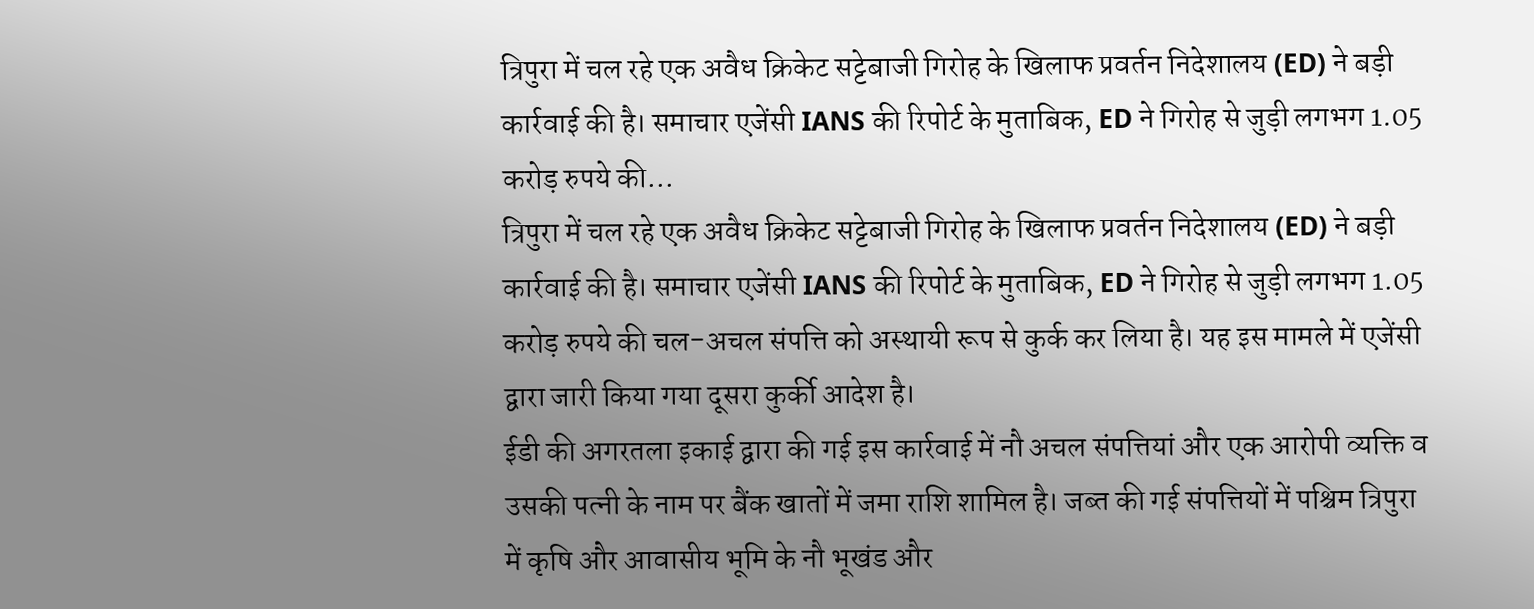त्रिपुरा में चल रहे एक अवैध क्रिकेट सट्टेबाजी गिरोह के खिलाफ प्रवर्तन निदेशालय (ED) ने बड़ी कार्रवाई की है। समाचार एजेंसी IANS की रिपोर्ट के मुताबिक, ED ने गिरोह से जुड़ी लगभग 1.05 करोड़ रुपये की…
त्रिपुरा में चल रहे एक अवैध क्रिकेट सट्टेबाजी गिरोह के खिलाफ प्रवर्तन निदेशालय (ED) ने बड़ी कार्रवाई की है। समाचार एजेंसी IANS की रिपोर्ट के मुताबिक, ED ने गिरोह से जुड़ी लगभग 1.05 करोड़ रुपये की चल-अचल संपत्ति को अस्थायी रूप से कुर्क कर लिया है। यह इस मामले में एजेंसी द्वारा जारी किया गया दूसरा कुर्की आदेश है।
ईडी की अगरतला इकाई द्वारा की गई इस कार्रवाई में नौ अचल संपत्तियां और एक आरोपी व्यक्ति व उसकी पत्नी के नाम पर बैंक खातों में जमा राशि शामिल है। जब्त की गई संपत्तियों में पश्चिम त्रिपुरा में कृषि और आवासीय भूमि के नौ भूखंड और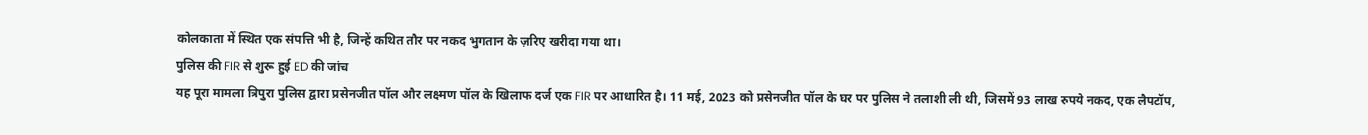कोलकाता में स्थित एक संपत्ति भी है, जिन्हें कथित तौर पर नकद भुगतान के ज़रिए खरीदा गया था।
पुलिस की FIR से शुरू हुई ED की जांच
यह पूरा मामला त्रिपुरा पुलिस द्वारा प्रसेनजीत पॉल और लक्ष्मण पॉल के खिलाफ दर्ज एक FIR पर आधारित है। 11 मई, 2023 को प्रसेनजीत पॉल के घर पर पुलिस ने तलाशी ली थी, जिसमें 93 लाख रुपये नकद, एक लैपटॉप,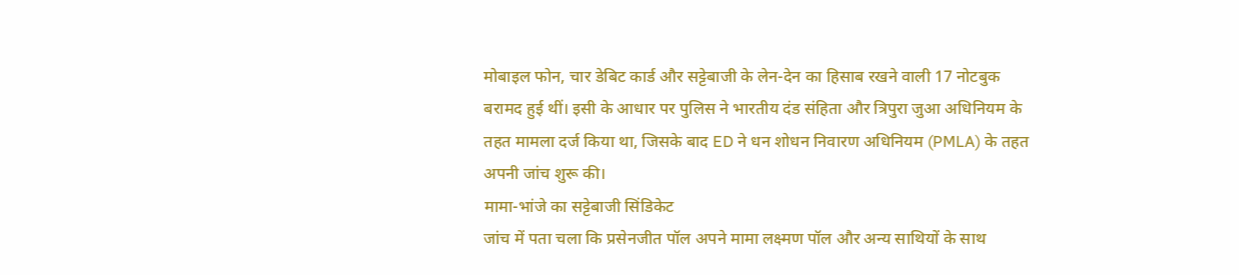मोबाइल फोन, चार डेबिट कार्ड और सट्टेबाजी के लेन-देन का हिसाब रखने वाली 17 नोटबुक बरामद हुई थीं। इसी के आधार पर पुलिस ने भारतीय दंड संहिता और त्रिपुरा जुआ अधिनियम के तहत मामला दर्ज किया था, जिसके बाद ED ने धन शोधन निवारण अधिनियम (PMLA) के तहत अपनी जांच शुरू की।
मामा-भांजे का सट्टेबाजी सिंडिकेट
जांच में पता चला कि प्रसेनजीत पॉल अपने मामा लक्ष्मण पॉल और अन्य साथियों के साथ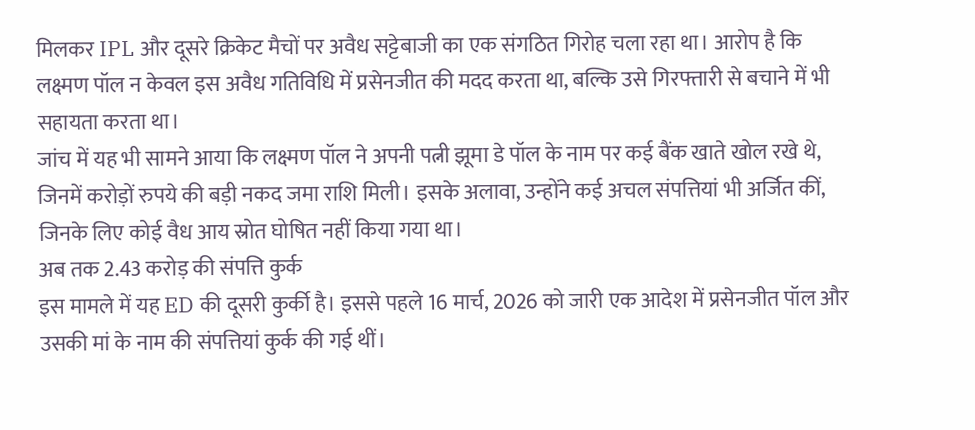मिलकर IPL और दूसरे क्रिकेट मैचों पर अवैध सट्टेबाजी का एक संगठित गिरोह चला रहा था। आरोप है कि लक्ष्मण पॉल न केवल इस अवैध गतिविधि में प्रसेनजीत की मदद करता था, बल्कि उसे गिरफ्तारी से बचाने में भी सहायता करता था।
जांच में यह भी सामने आया कि लक्ष्मण पॉल ने अपनी पत्नी झूमा डे पॉल के नाम पर कई बैंक खाते खोल रखे थे, जिनमें करोड़ों रुपये की बड़ी नकद जमा राशि मिली। इसके अलावा, उन्होंने कई अचल संपत्तियां भी अर्जित कीं, जिनके लिए कोई वैध आय स्रोत घोषित नहीं किया गया था।
अब तक 2.43 करोड़ की संपत्ति कुर्क
इस मामले में यह ED की दूसरी कुर्की है। इससे पहले 16 मार्च, 2026 को जारी एक आदेश में प्रसेनजीत पॉल और उसकी मां के नाम की संपत्तियां कुर्क की गई थीं।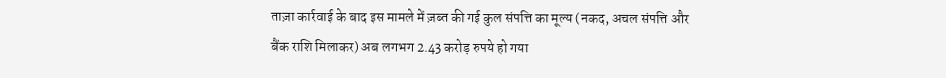ताज़ा कार्रवाई के बाद इस मामले में ज़ब्त की गई कुल संपत्ति का मूल्य (नकद, अचल संपत्ति और बैंक राशि मिलाकर) अब लगभग 2.43 करोड़ रुपये हो गया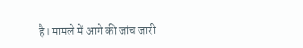है। मामले में आगे की जांच जारी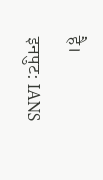है।
इनपुट: IANS